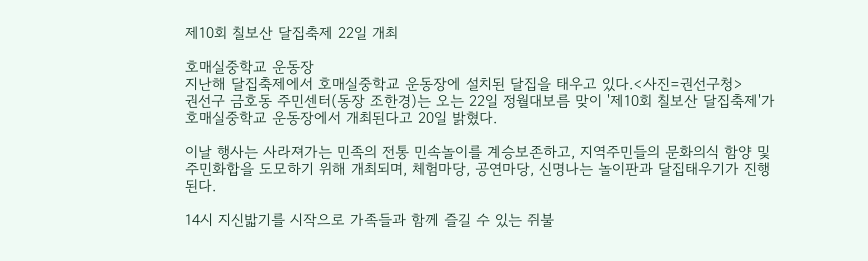제10회 칠보산 달집축제 22일 개최

호매실중학교 운동장
지난해 달집축제에서 호매실중학교 운동장에 설치된 달집을 태우고 있다.<사진=권선구청>
권선구 금호동 주민센터(동장 조한경)는 오는 22일 정월대보름 맞이 '제10회 칠보산 달집축제'가 호매실중학교 운동장에서 개최된다고 20일 밝혔다.

이날 행사는 사라져가는 민족의 전통 민속놀이를 계승보존하고, 지역주민들의 문화의식 함양 및 주민화합을 도모하기 위해 개최되며, 체험마당, 공연마당, 신명나는 놀이판과 달집태우기가 진행된다.

14시 지신밟기를 시작으로 가족들과 함께 즐길 수 있는 쥐불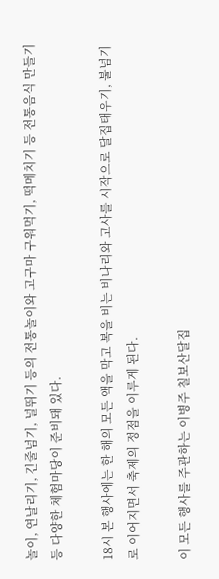놀이, 연날리기, 긴줄넘기, 널뛰기 등의 전통놀이와 고구마 구워먹기, 떡메치기 등 전통음식 만들기 등 다양한 체험마당이 준비돼 있다.

18시 본 행사에는 한 해의 모든 액을 막고 복을 비는 비나리와 고사를 시작으로 달집태우기, 불넘기로 이어지면서 축제의 정점을 이루게 된다.

이 모든 행사를 주관하는 이병주 칠보산달집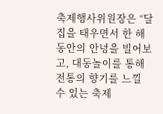축제행사위원장은 “달집을 태우면서 한 해 동안의 안녕을 빌어보고, 대동놀이를 통해 전통의 향기를 느낄 수 있는 축제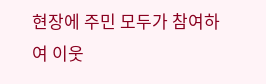현장에 주민 모두가 참여하여 이웃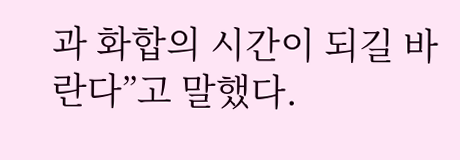과 화합의 시간이 되길 바란다”고 말했다.